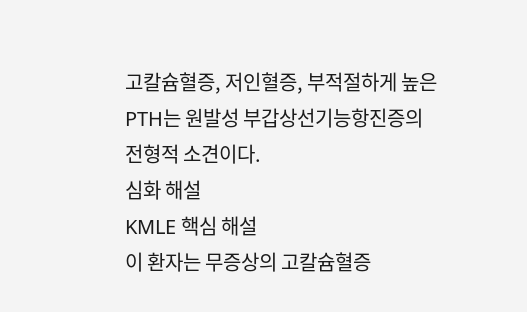고칼슘혈증, 저인혈증, 부적절하게 높은 PTH는 원발성 부갑상선기능항진증의 전형적 소견이다.
심화 해설
KMLE 핵심 해설
이 환자는 무증상의 고칼슘혈증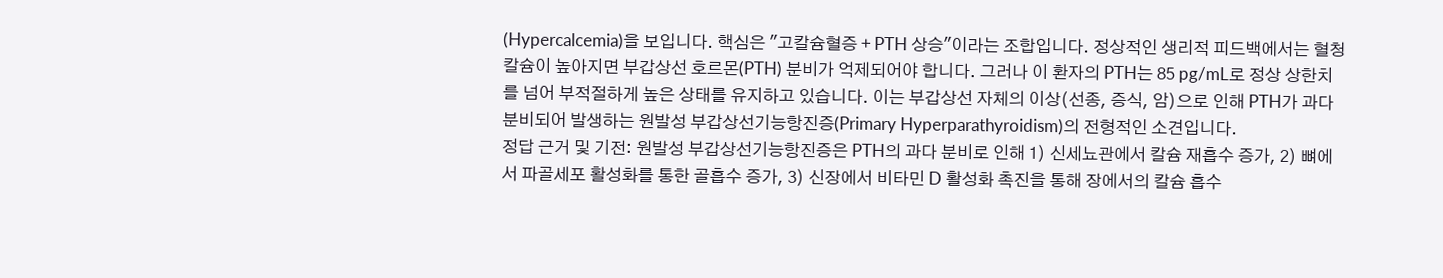(Hypercalcemia)을 보입니다. 핵심은 "고칼슘혈증 + PTH 상승"이라는 조합입니다. 정상적인 생리적 피드백에서는 혈청 칼슘이 높아지면 부갑상선 호르몬(PTH) 분비가 억제되어야 합니다. 그러나 이 환자의 PTH는 85 pg/mL로 정상 상한치를 넘어 부적절하게 높은 상태를 유지하고 있습니다. 이는 부갑상선 자체의 이상(선종, 증식, 암)으로 인해 PTH가 과다 분비되어 발생하는 원발성 부갑상선기능항진증(Primary Hyperparathyroidism)의 전형적인 소견입니다.
정답 근거 및 기전: 원발성 부갑상선기능항진증은 PTH의 과다 분비로 인해 1) 신세뇨관에서 칼슘 재흡수 증가, 2) 뼈에서 파골세포 활성화를 통한 골흡수 증가, 3) 신장에서 비타민 D 활성화 촉진을 통해 장에서의 칼슘 흡수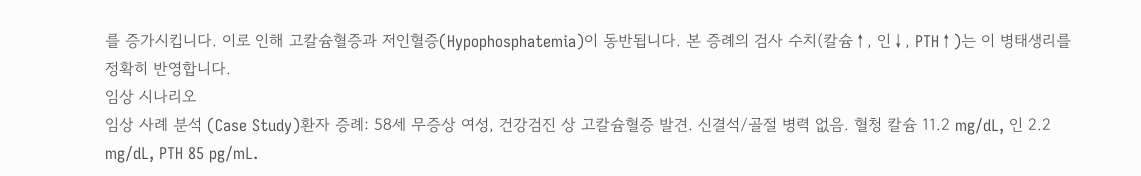를 증가시킵니다. 이로 인해 고칼슘혈증과 저인혈증(Hypophosphatemia)이 동반됩니다. 본 증례의 검사 수치(칼슘↑, 인↓, PTH↑)는 이 병태생리를 정확히 반영합니다.
임상 시나리오
임상 사례 분석 (Case Study)환자 증례: 58세 무증상 여성, 건강검진 상 고칼슘혈증 발견. 신결석/골절 병력 없음. 혈청 칼슘 11.2 mg/dL, 인 2.2 mg/dL, PTH 85 pg/mL.